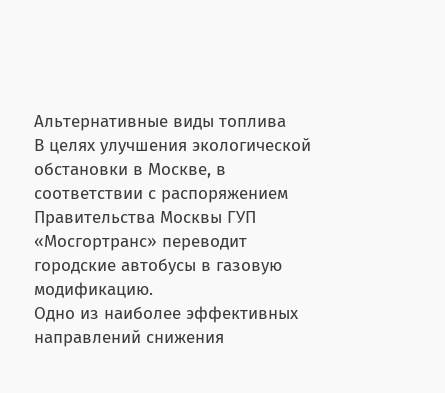Альтернативные виды топлива
В целях улучшения экологической обстановки в Москве, в соответствии с распоряжением Правительства Москвы ГУП «Мосгортранс» переводит городские автобусы в газовую модификацию.
Одно из наиболее эффективных направлений снижения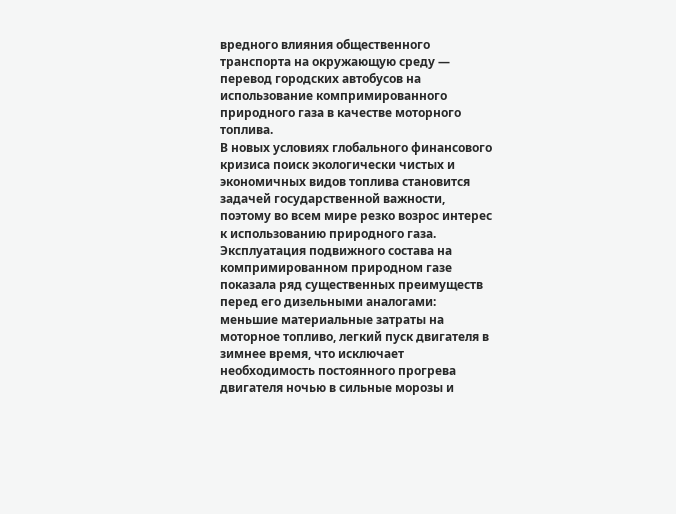вредного влияния общественного транспорта на окружающую среду — перевод городских автобусов на использование компримированного природного газа в качестве моторного топлива.
В новых условиях глобального финансового кризиса поиск экологически чистых и экономичных видов топлива становится задачей государственной важности, поэтому во всем мире резко возрос интерес к использованию природного газа.
Эксплуатация подвижного состава на компримированном природном газе показала ряд существенных преимуществ перед его дизельными аналогами: меньшие материальные затраты на моторное топливо, легкий пуск двигателя в зимнее время, что исключает необходимость постоянного прогрева двигателя ночью в сильные морозы и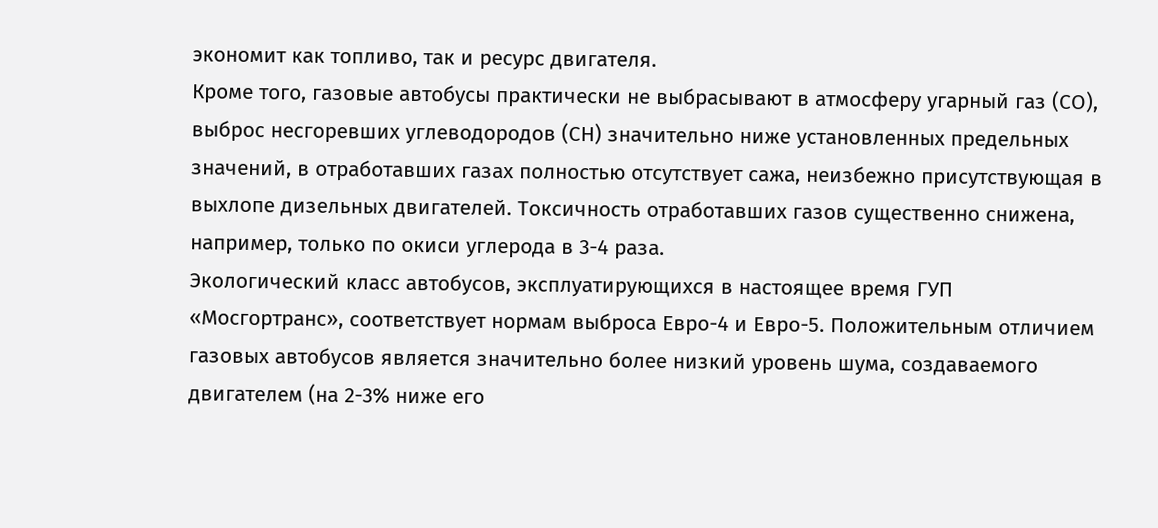экономит как топливо, так и ресурс двигателя.
Кроме того, газовые автобусы практически не выбрасывают в атмосферу угарный газ (СО), выброс несгоревших углеводородов (СН) значительно ниже установленных предельных значений, в отработавших газах полностью отсутствует сажа, неизбежно присутствующая в выхлопе дизельных двигателей. Токсичность отработавших газов существенно снижена, например, только по окиси углерода в 3-4 раза.
Экологический класс автобусов, эксплуатирующихся в настоящее время ГУП «Мосгортранс», соответствует нормам выброса Евро-4 и Евро-5. Положительным отличием газовых автобусов является значительно более низкий уровень шума, создаваемого двигателем (на 2-3% ниже его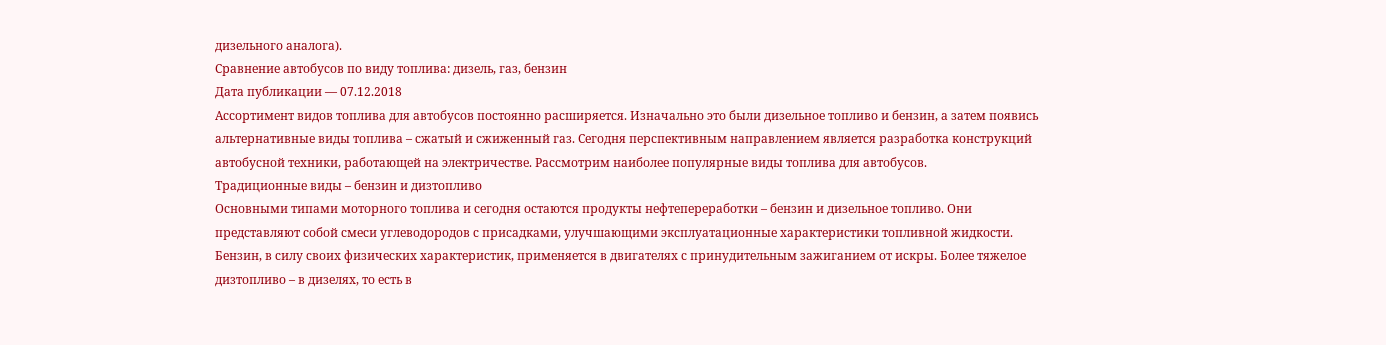дизельного аналога).
Сравнение автобусов по виду топлива: дизель, газ, бензин
Дата публикации — 07.12.2018
Ассортимент видов топлива для автобусов постоянно расширяется. Изначально это были дизельное топливо и бензин, а затем появись альтернативные виды топлива – сжатый и сжиженный газ. Сегодня перспективным направлением является разработка конструкций автобусной техники, работающей на электричестве. Рассмотрим наиболее популярные виды топлива для автобусов.
Традиционные виды – бензин и дизтопливо
Основными типами моторного топлива и сегодня остаются продукты нефтепереработки – бензин и дизельное топливо. Они представляют собой смеси углеводородов с присадками, улучшающими эксплуатационные характеристики топливной жидкости. Бензин, в силу своих физических характеристик, применяется в двигателях с принудительным зажиганием от искры. Более тяжелое дизтопливо – в дизелях, то есть в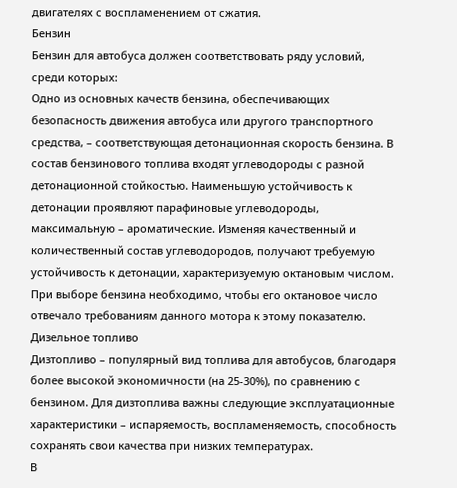двигателях с воспламенением от сжатия.
Бензин
Бензин для автобуса должен соответствовать ряду условий, среди которых:
Одно из основных качеств бензина, обеспечивающих безопасность движения автобуса или другого транспортного средства, – соответствующая детонационная скорость бензина. В состав бензинового топлива входят углеводороды с разной детонационной стойкостью. Наименьшую устойчивость к детонации проявляют парафиновые углеводороды, максимальную – ароматические. Изменяя качественный и количественный состав углеводородов, получают требуемую устойчивость к детонации, характеризуемую октановым числом. При выборе бензина необходимо, чтобы его октановое число отвечало требованиям данного мотора к этому показателю.
Дизельное топливо
Дизтопливо – популярный вид топлива для автобусов, благодаря более высокой экономичности (на 25-30%), по сравнению с бензином. Для дизтоплива важны следующие эксплуатационные характеристики – испаряемость, воспламеняемость, способность сохранять свои качества при низких температурах.
В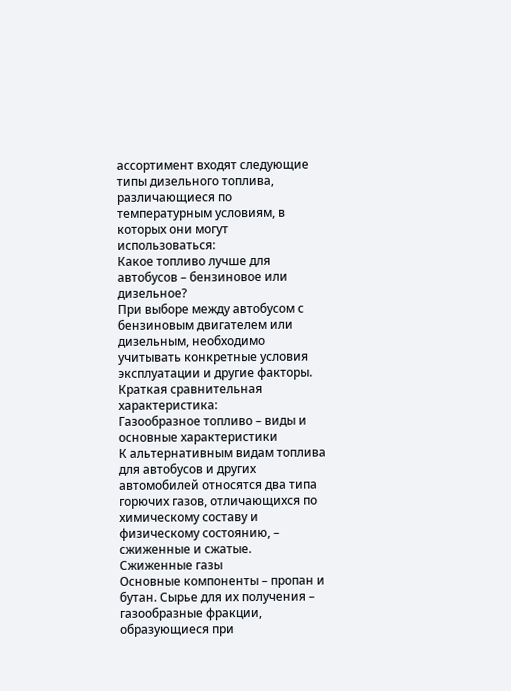ассортимент входят следующие типы дизельного топлива, различающиеся по температурным условиям, в которых они могут использоваться:
Какое топливо лучше для автобусов – бензиновое или дизельное?
При выборе между автобусом с бензиновым двигателем или дизельным, необходимо учитывать конкретные условия эксплуатации и другие факторы. Краткая сравнительная характеристика:
Газообразное топливо – виды и основные характеристики
К альтернативным видам топлива для автобусов и других автомобилей относятся два типа горючих газов, отличающихся по химическому составу и физическому состоянию, – сжиженные и сжатые.
Сжиженные газы
Основные компоненты – пропан и бутан. Сырье для их получения – газообразные фракции, образующиеся при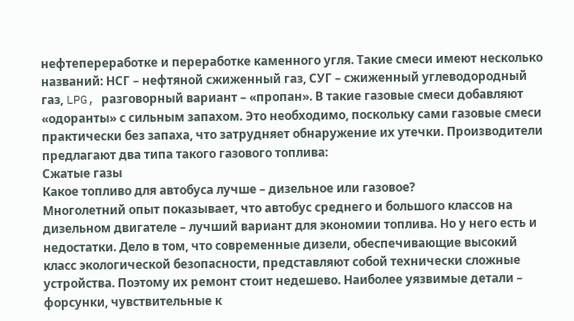нефтепереработке и переработке каменного угля. Такие смеси имеют несколько названий: НСГ – нефтяной сжиженный газ, СУГ – сжиженный углеводородный газ, LPG, разговорный вариант – «пропан». В такие газовые смеси добавляют «одоранты» с сильным запахом. Это необходимо, поскольку сами газовые смеси практически без запаха, что затрудняет обнаружение их утечки. Производители предлагают два типа такого газового топлива:
Сжатые газы
Какое топливо для автобуса лучше – дизельное или газовое?
Многолетний опыт показывает, что автобус среднего и большого классов на дизельном двигателе – лучший вариант для экономии топлива. Но у него есть и недостатки. Дело в том, что современные дизели, обеспечивающие высокий класс экологической безопасности, представляют собой технически сложные устройства. Поэтому их ремонт стоит недешево. Наиболее уязвимые детали – форсунки, чувствительные к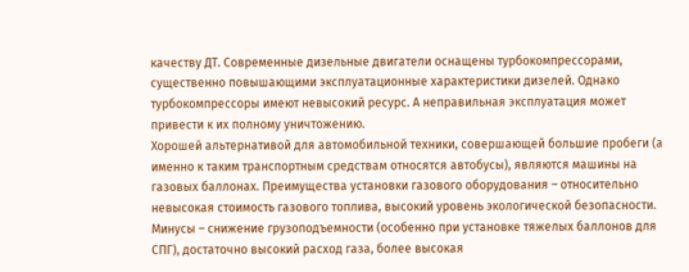качеству ДТ. Современные дизельные двигатели оснащены турбокомпрессорами, существенно повышающими эксплуатационные характеристики дизелей. Однако турбокомпрессоры имеют невысокий ресурс. А неправильная эксплуатация может привести к их полному уничтожению.
Хорошей альтернативой для автомобильной техники, совершающей большие пробеги (а именно к таким транспортным средствам относятся автобусы), являются машины на газовых баллонах. Преимущества установки газового оборудования – относительно невысокая стоимость газового топлива, высокий уровень экологической безопасности. Минусы – снижение грузоподъемности (особенно при установке тяжелых баллонов для СПГ), достаточно высокий расход газа, более высокая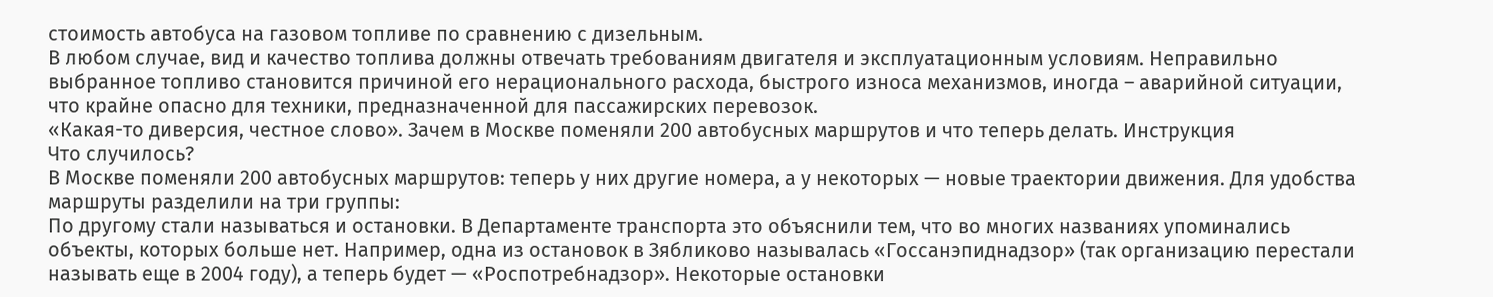стоимость автобуса на газовом топливе по сравнению с дизельным.
В любом случае, вид и качество топлива должны отвечать требованиям двигателя и эксплуатационным условиям. Неправильно выбранное топливо становится причиной его нерационального расхода, быстрого износа механизмов, иногда – аварийной ситуации, что крайне опасно для техники, предназначенной для пассажирских перевозок.
«Какая-то диверсия, честное слово». Зачем в Москве поменяли 200 автобусных маршрутов и что теперь делать. Инструкция
Что случилось?
В Москве поменяли 200 автобусных маршрутов: теперь у них другие номера, а у некоторых — новые траектории движения. Для удобства маршруты разделили на три группы:
По другому стали называться и остановки. В Департаменте транспорта это объяснили тем, что во многих названиях упоминались объекты, которых больше нет. Например, одна из остановок в Зябликово называлась «Госсанэпиднадзор» (так организацию перестали называть еще в 2004 году), а теперь будет — «Роспотребнадзор». Некоторые остановки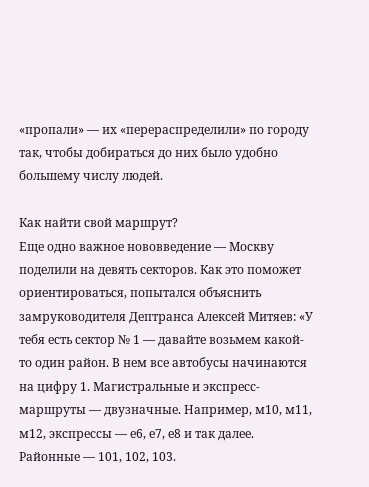«пропали» — их «перераспределили» по городу так, чтобы добираться до них было удобно большему числу людей.

Как найти свой маршрут?
Еще одно важное нововведение — Москву поделили на девять секторов. Как это поможет ориентироваться, попытался объяснить замруководителя Дептранса Алексей Митяев: «У тебя есть сектор № 1 — давайте возьмем какой-то один район. В нем все автобусы начинаются на цифру 1. Магистральные и экспресс-маршруты — двузначные. Например, м10, м11, м12, экспрессы — е6, е7, е8 и так далее. Районные — 101, 102, 103.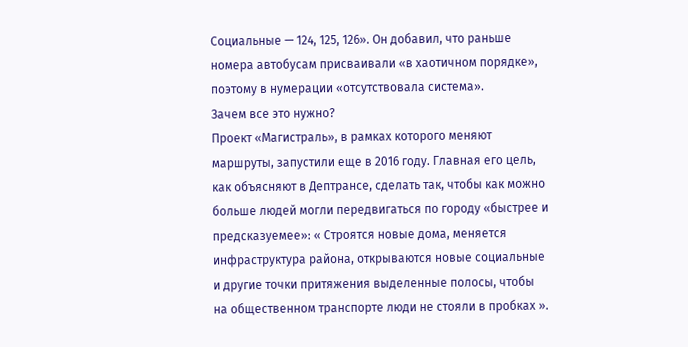Социальные — 124, 125, 126». Он добавил, что раньше номера автобусам присваивали «в хаотичном порядке», поэтому в нумерации «отсутствовала система».
Зачем все это нужно?
Проект «Магистраль», в рамках которого меняют маршруты, запустили еще в 2016 году. Главная его цель, как объясняют в Дептрансе, сделать так, чтобы как можно больше людей могли передвигаться по городу «быстрее и предсказуемее»: « Строятся новые дома, меняется инфраструктура района, открываются новые социальные и другие точки притяжения выделенные полосы, чтобы на общественном транспорте люди не стояли в пробках ».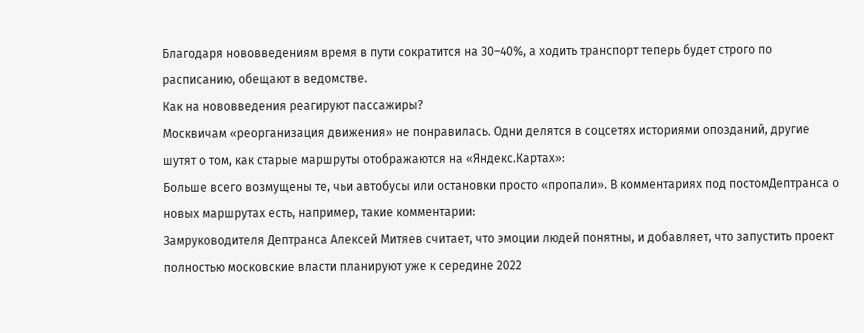Благодаря нововведениям время в пути сократится на 30–40%, а ходить транспорт теперь будет строго по расписанию, обещают в ведомстве.
Как на нововведения реагируют пассажиры?
Москвичам «реорганизация движения» не понравилась. Одни делятся в соцсетях историями опозданий, другие шутят о том, как старые маршруты отображаются на «Яндекс.Картах»:
Больше всего возмущены те, чьи автобусы или остановки просто «пропали». В комментариях под постомДептранса о новых маршрутах есть, например, такие комментарии:
Замруководителя Дептранса Алексей Митяев считает, что эмоции людей понятны, и добавляет, что запустить проект полностью московские власти планируют уже к середине 2022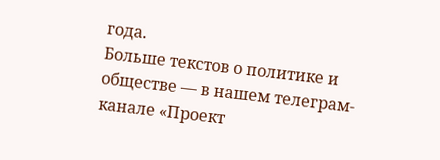года.
Больше текстов о политике и обществе — в нашем телеграм-канале «Проект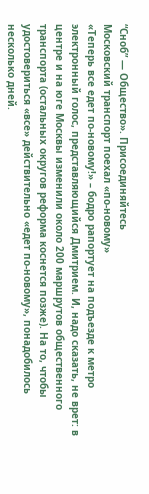“Сноб” — Общество». Присоединяйтесь
Московский транспорт поехал «по-новому»
«Теперь все едет по-новому!» – бодро рапортует на подъезде к метро электронный голос, представляющийся Дмитрием. И, надо сказать, не врет: в центре и на юге Москвы изменили около 200 маршрутов общественного транспорта (остальных округов реформа коснется позже). На то, чтобы удостовериться «все» действительно «едет по-новому», понадобилось несколько дней.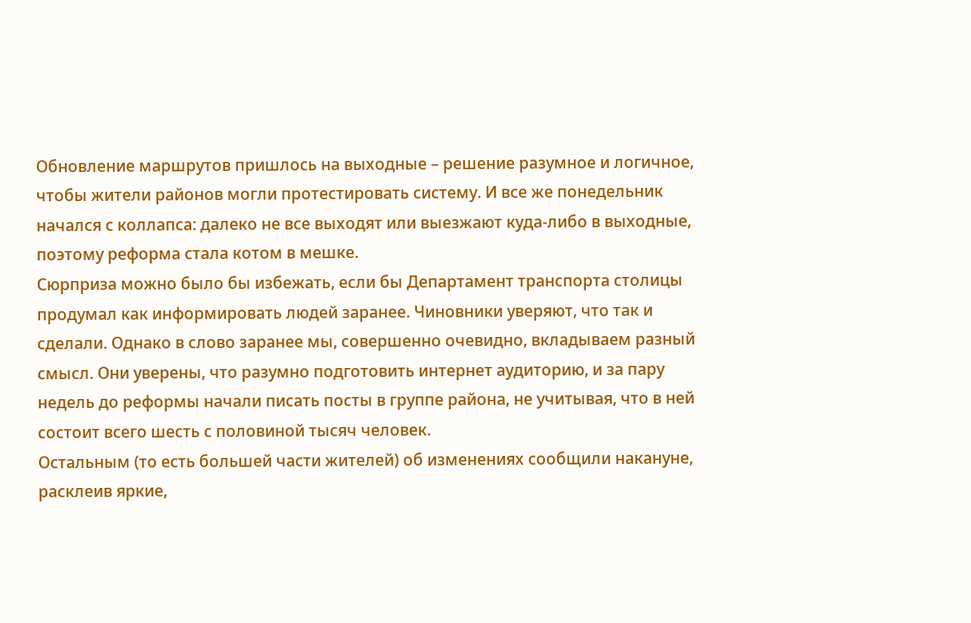Обновление маршрутов пришлось на выходные – решение разумное и логичное, чтобы жители районов могли протестировать систему. И все же понедельник начался с коллапса: далеко не все выходят или выезжают куда-либо в выходные, поэтому реформа стала котом в мешке.
Сюрприза можно было бы избежать, если бы Департамент транспорта столицы продумал как информировать людей заранее. Чиновники уверяют, что так и сделали. Однако в слово заранее мы, совершенно очевидно, вкладываем разный смысл. Они уверены, что разумно подготовить интернет аудиторию, и за пару недель до реформы начали писать посты в группе района, не учитывая, что в ней состоит всего шесть с половиной тысяч человек.
Остальным (то есть большей части жителей) об изменениях сообщили накануне, расклеив яркие,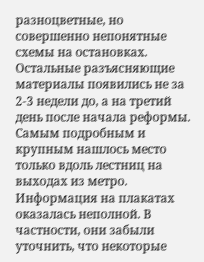разноцветные, но совершенно непонятные схемы на остановках. Остальные разъясняющие материалы появились не за 2-3 недели до, а на третий день после начала реформы. Самым подробным и крупным нашлось место только вдоль лестниц на выходах из метро.
Информация на плакатах оказалась неполной. В частности, они забыли уточнить, что некоторые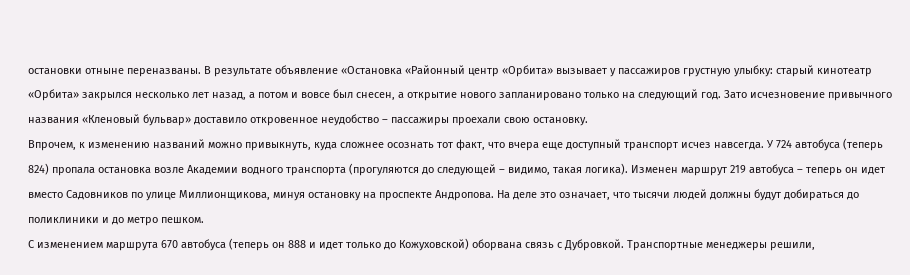остановки отныне переназваны. В результате объявление «Остановка «Районный центр «Орбита» вызывает у пассажиров грустную улыбку: старый кинотеатр «Орбита» закрылся несколько лет назад, а потом и вовсе был снесен, а открытие нового запланировано только на следующий год. Зато исчезновение привычного названия «Кленовый бульвар» доставило откровенное неудобство – пассажиры проехали свою остановку.
Впрочем, к изменению названий можно привыкнуть, куда сложнее осознать тот факт, что вчера еще доступный транспорт исчез навсегда. У 724 автобуса (теперь 824) пропала остановка возле Академии водного транспорта (прогуляются до следующей – видимо, такая логика). Изменен маршрут 219 автобуса – теперь он идет вместо Садовников по улице Миллионщикова, минуя остановку на проспекте Андропова. На деле это означает, что тысячи людей должны будут добираться до поликлиники и до метро пешком.
С изменением маршрута 670 автобуса (теперь он 888 и идет только до Кожуховской) оборвана связь с Дубровкой. Транспортные менеджеры решили,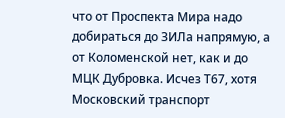что от Проспекта Мира надо добираться до ЗИЛа напрямую, а от Коломенской нет, как и до МЦК Дубровка. Исчез Т67, хотя Московский транспорт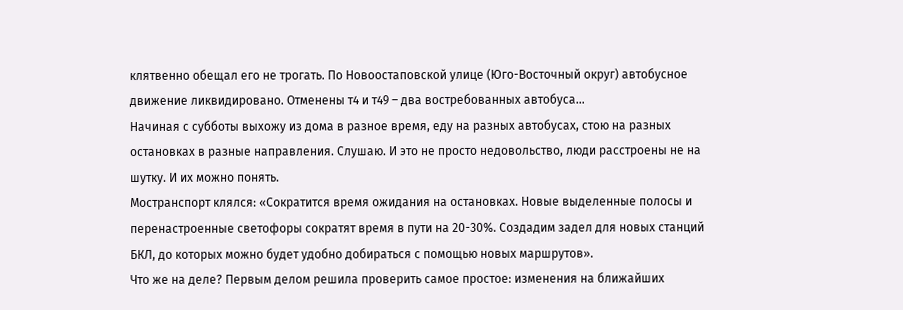клятвенно обещал его не трогать. По Новоостаповской улице (Юго-Восточный округ) автобусное движение ликвидировано. Отменены т4 и т49 – два востребованных автобуса…
Начиная с субботы выхожу из дома в разное время, еду на разных автобусах, стою на разных остановках в разные направления. Слушаю. И это не просто недовольство, люди расстроены не на шутку. И их можно понять.
Мостранспорт клялся: «Сократится время ожидания на остановках. Новые выделенные полосы и перенастроенные светофоры сократят время в пути на 20-30%. Создадим задел для новых станций БКЛ, до которых можно будет удобно добираться с помощью новых маршрутов».
Что же на деле? Первым делом решила проверить самое простое: изменения на ближайших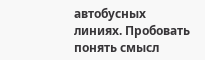автобусных линиях. Пробовать понять смысл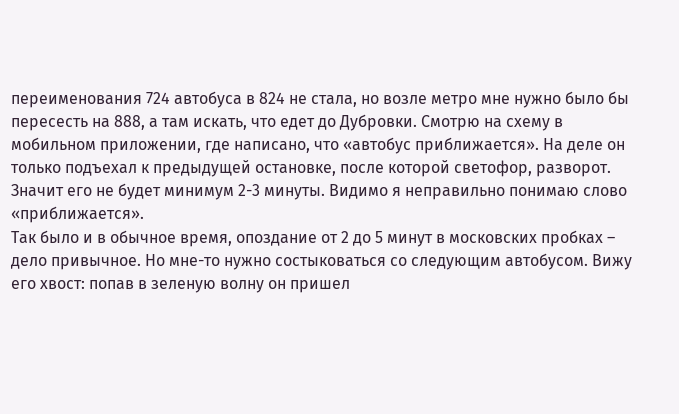переименования 724 автобуса в 824 не стала, но возле метро мне нужно было бы пересесть на 888, а там искать, что едет до Дубровки. Смотрю на схему в мобильном приложении, где написано, что «автобус приближается». На деле он только подъехал к предыдущей остановке, после которой светофор, разворот. Значит его не будет минимум 2-3 минуты. Видимо я неправильно понимаю слово «приближается».
Так было и в обычное время, опоздание от 2 до 5 минут в московских пробках – дело привычное. Но мне-то нужно состыковаться со следующим автобусом. Вижу его хвост: попав в зеленую волну он пришел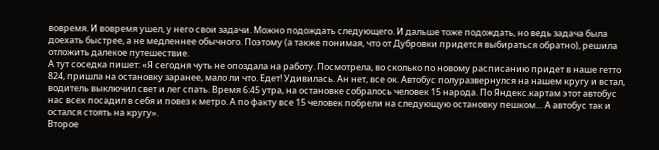вовремя. И вовремя ушел, у него свои задачи. Можно подождать следующего. И дальше тоже подождать, но ведь задача была доехать быстрее, а не медленнее обычного. Поэтому (а также понимая, что от Дубровки придется выбираться обратно), решила отложить далекое путешествие.
А тут соседка пишет: «Я сегодня чуть не опоздала на работу. Посмотрела, во сколько по новому расписанию придет в наше гетто 824, пришла на остановку заранее, мало ли что. Едет! Удивилась. Ан нет, все ок. Автобус полуразвернулся на нашем кругу и встал, водитель выключил свет и лег спать. Время 6:45 утра, на остановке собралось человек 15 народа. По Яндекс.картам этот автобус нас всех посадил в себя и повез к метро. А по факту все 15 человек побрели на следующую остановку пешком… А автобус так и остался стоять на кругу».
Второе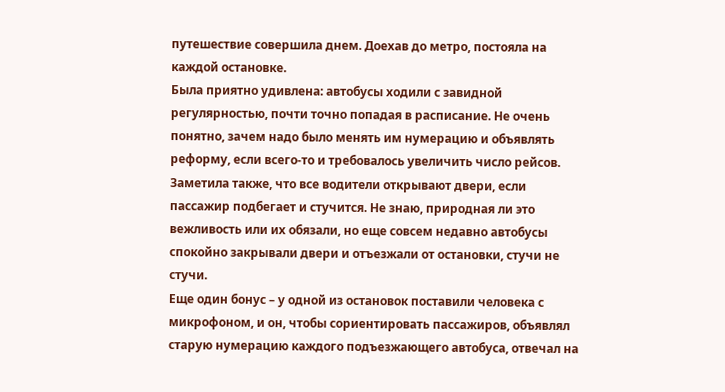путешествие совершила днем. Доехав до метро, постояла на каждой остановке.
Была приятно удивлена: автобусы ходили с завидной регулярностью, почти точно попадая в расписание. Не очень понятно, зачем надо было менять им нумерацию и объявлять реформу, если всего-то и требовалось увеличить число рейсов. Заметила также, что все водители открывают двери, если пассажир подбегает и стучится. Не знаю, природная ли это вежливость или их обязали, но еще совсем недавно автобусы спокойно закрывали двери и отъезжали от остановки, стучи не стучи.
Еще один бонус – у одной из остановок поставили человека с микрофоном, и он, чтобы сориентировать пассажиров, объявлял старую нумерацию каждого подъезжающего автобуса, отвечал на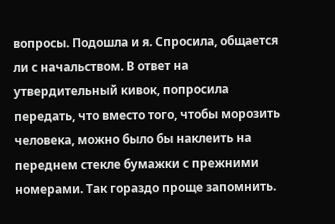вопросы. Подошла и я. Спросила, общается ли с начальством. В ответ на утвердительный кивок, попросила передать, что вместо того, чтобы морозить человека, можно было бы наклеить на переднем стекле бумажки с прежними номерами. Так гораздо проще запомнить.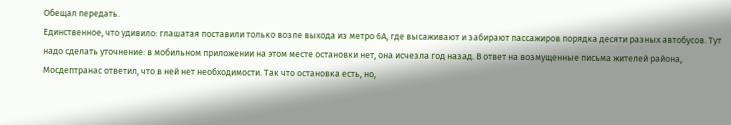Обещал передать.
Единственное, что удивило: глашатая поставили только возле выхода из метро 6А, где высаживают и забирают пассажиров порядка десяти разных автобусов. Тут надо сделать уточнение: в мобильном приложении на этом месте остановки нет, она исчезла год назад. В ответ на возмущенные письма жителей района, Мосдептранас ответил, что в ней нет необходимости. Так что остановка есть, но,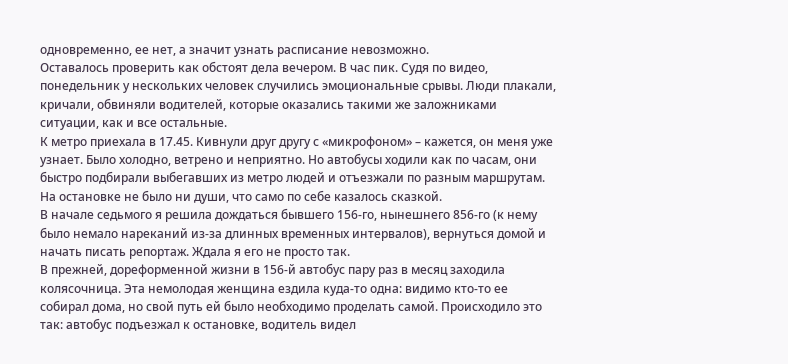одновременно, ее нет, а значит узнать расписание невозможно.
Оставалось проверить как обстоят дела вечером. В час пик. Судя по видео, понедельник у нескольких человек случились эмоциональные срывы. Люди плакали, кричали, обвиняли водителей, которые оказались такими же заложниками ситуации, как и все остальные.
К метро приехала в 17.45. Кивнули друг другу с «микрофоном» – кажется, он меня уже узнает. Было холодно, ветрено и неприятно. Но автобусы ходили как по часам, они быстро подбирали выбегавших из метро людей и отъезжали по разным маршрутам. На остановке не было ни души, что само по себе казалось сказкой.
В начале седьмого я решила дождаться бывшего 156-го, нынешнего 856-го (к нему было немало нареканий из-за длинных временных интервалов), вернуться домой и начать писать репортаж. Ждала я его не просто так.
В прежней, дореформенной жизни в 156-й автобус пару раз в месяц заходила колясочница. Эта немолодая женщина ездила куда-то одна: видимо кто-то ее собирал дома, но свой путь ей было необходимо проделать самой. Происходило это так: автобус подъезжал к остановке, водитель видел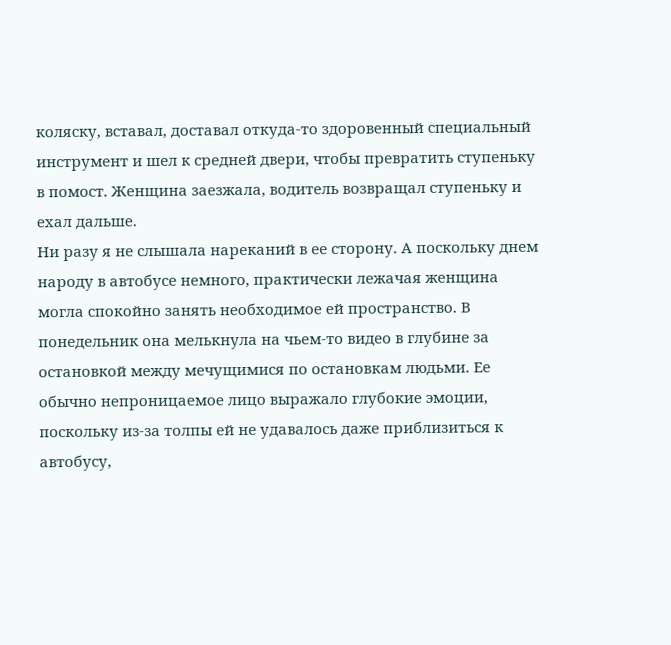коляску, вставал, доставал откуда-то здоровенный специальный инструмент и шел к средней двери, чтобы превратить ступеньку в помост. Женщина заезжала, водитель возвращал ступеньку и ехал дальше.
Ни разу я не слышала нареканий в ее сторону. А поскольку днем народу в автобусе немного, практически лежачая женщина могла спокойно занять необходимое ей пространство. В понедельник она мелькнула на чьем-то видео в глубине за остановкой между мечущимися по остановкам людьми. Ее обычно непроницаемое лицо выражало глубокие эмоции, поскольку из-за толпы ей не удавалось даже приблизиться к автобусу,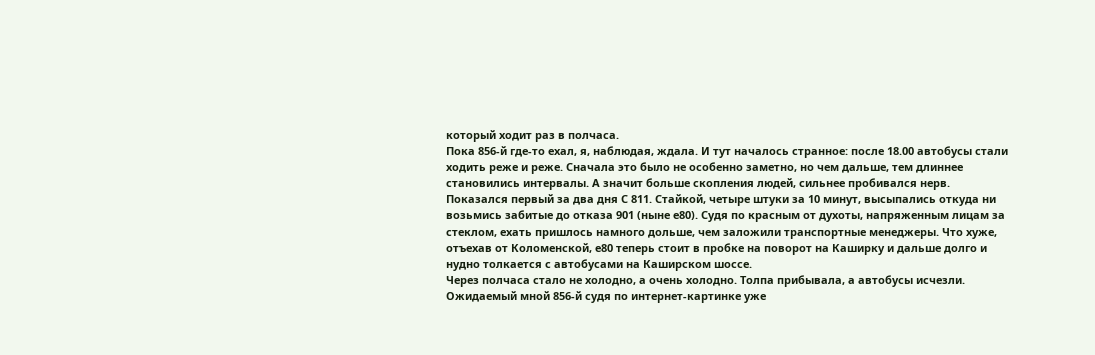который ходит раз в полчаса.
Пока 856-й где-то ехал, я, наблюдая, ждала. И тут началось странное: после 18.00 автобусы стали ходить реже и реже. Сначала это было не особенно заметно, но чем дальше, тем длиннее становились интервалы. А значит больше скопления людей, сильнее пробивался нерв.
Показался первый за два дня С 811. Стайкой, четыре штуки за 10 минут, высыпались откуда ни возьмись забитые до отказа 901 (ныне е80). Судя по красным от духоты, напряженным лицам за стеклом, ехать пришлось намного дольше, чем заложили транспортные менеджеры. Что хуже, отъехав от Коломенской, е80 теперь стоит в пробке на поворот на Каширку и дальше долго и нудно толкается с автобусами на Каширском шоссе.
Через полчаса стало не холодно, а очень холодно. Толпа прибывала, а автобусы исчезли. Ожидаемый мной 856-й судя по интернет-картинке уже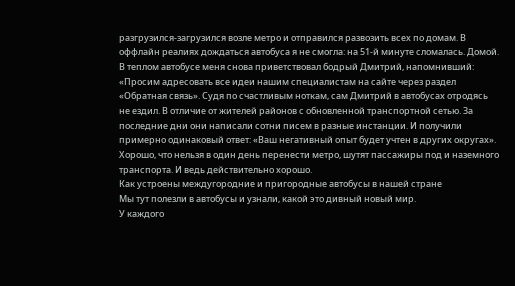разгрузился-загрузился возле метро и отправился развозить всех по домам. В оффлайн реалиях дождаться автобуса я не смогла: на 51-й минуте сломалась. Домой.
В теплом автобусе меня снова приветствовал бодрый Дмитрий, напомнивший: «Просим адресовать все идеи нашим специалистам на сайте через раздел «Обратная связь». Судя по счастливым ноткам, сам Дмитрий в автобусах отродясь не ездил. В отличие от жителей районов с обновленной транспортной сетью. За последние дни они написали сотни писем в разные инстанции. И получили примерно одинаковый ответ: «Ваш негативный опыт будет учтен в других округах».
Хорошо, что нельзя в один день перенести метро, шутят пассажиры под и наземного транспорта. И ведь действительно хорошо.
Как устроены междугородние и пригородные автобусы в нашей стране
Мы тут полезли в автобусы и узнали, какой это дивный новый мир.
У каждого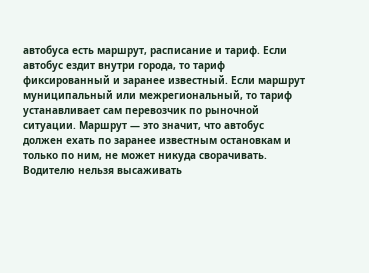автобуса есть маршрут, расписание и тариф. Если автобус ездит внутри города, то тариф фиксированный и заранее известный. Если маршрут муниципальный или межрегиональный, то тариф устанавливает сам перевозчик по рыночной ситуации. Маршрут — это значит, что автобус должен ехать по заранее известным остановкам и только по ним, не может никуда сворачивать. Водителю нельзя высаживать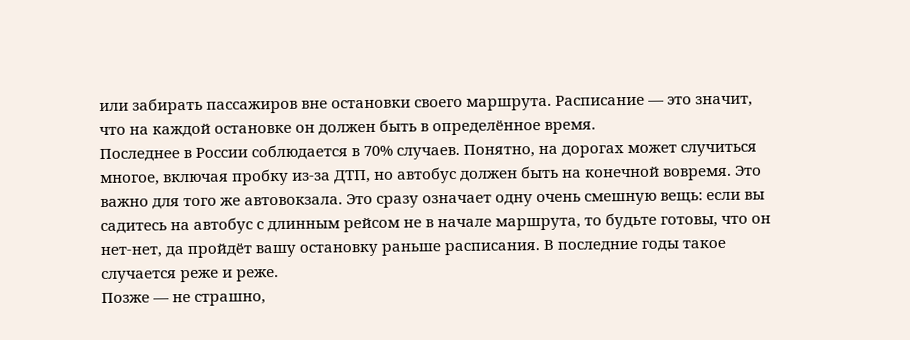или забирать пассажиров вне остановки своего маршрута. Расписание — это значит, что на каждой остановке он должен быть в определённое время.
Последнее в России соблюдается в 70% случаев. Понятно, на дорогах может случиться многое, включая пробку из-за ДТП, но автобус должен быть на конечной вовремя. Это важно для того же автовокзала. Это сразу означает одну очень смешную вещь: если вы садитесь на автобус с длинным рейсом не в начале маршрута, то будьте готовы, что он нет-нет, да пройдёт вашу остановку раньше расписания. В последние годы такое случается реже и реже.
Позже — не страшно,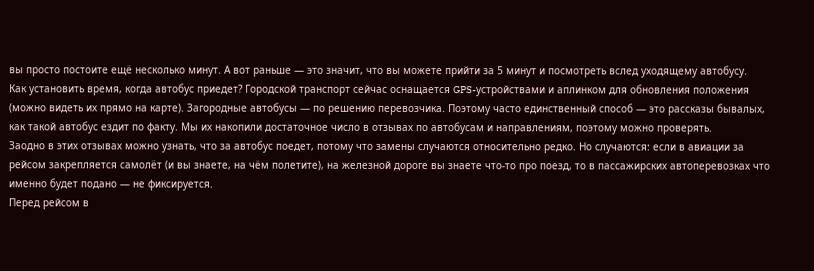вы просто постоите ещё несколько минут. А вот раньше — это значит, что вы можете прийти за 5 минут и посмотреть вслед уходящему автобусу.
Как установить время, когда автобус приедет? Городской транспорт сейчас оснащается GPS-устройствами и аплинком для обновления положения (можно видеть их прямо на карте). Загородные автобусы — по решению перевозчика. Поэтому часто единственный способ — это рассказы бывалых, как такой автобус ездит по факту. Мы их накопили достаточное число в отзывах по автобусам и направлениям, поэтому можно проверять.
Заодно в этих отзывах можно узнать, что за автобус поедет, потому что замены случаются относительно редко. Но случаются: если в авиации за рейсом закрепляется самолёт (и вы знаете, на чём полетите), на железной дороге вы знаете что-то про поезд, то в пассажирских автоперевозках что именно будет подано — не фиксируется.
Перед рейсом в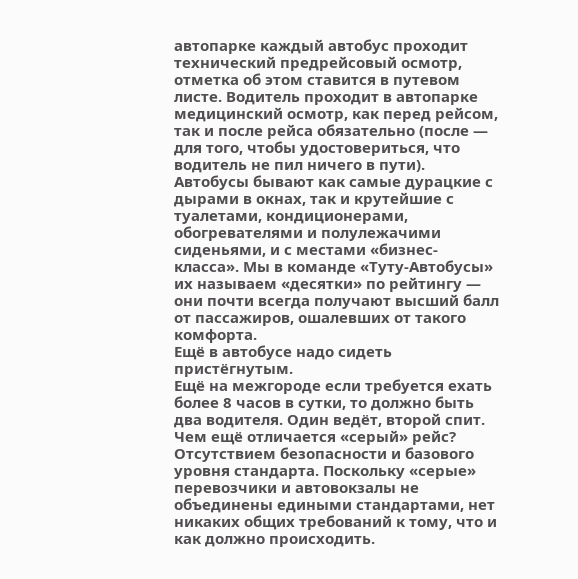автопарке каждый автобус проходит технический предрейсовый осмотр, отметка об этом ставится в путевом листе. Водитель проходит в автопарке медицинский осмотр, как перед рейсом, так и после рейса обязательно (после — для того, чтобы удостовериться, что водитель не пил ничего в пути).
Автобусы бывают как самые дурацкие с дырами в окнах, так и крутейшие с туалетами, кондиционерами, обогревателями и полулежачими сиденьями, и с местами «бизнес-класса». Мы в команде «Туту-Автобусы» их называем «десятки» по рейтингу — они почти всегда получают высший балл от пассажиров, ошалевших от такого комфорта.
Ещё в автобусе надо сидеть пристёгнутым.
Ещё на межгороде если требуется ехать более 8 часов в сутки, то должно быть два водителя. Один ведёт, второй спит.
Чем ещё отличается «серый» рейс?
Отсутствием безопасности и базового уровня стандарта. Поскольку «серые» перевозчики и автовокзалы не объединены едиными стандартами, нет никаких общих требований к тому, что и как должно происходить.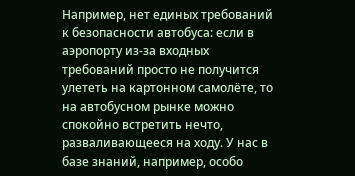Например, нет единых требований к безопасности автобуса: если в аэропорту из-за входных требований просто не получится улететь на картонном самолёте, то на автобусном рынке можно спокойно встретить нечто, разваливающееся на ходу. У нас в базе знаний, например, особо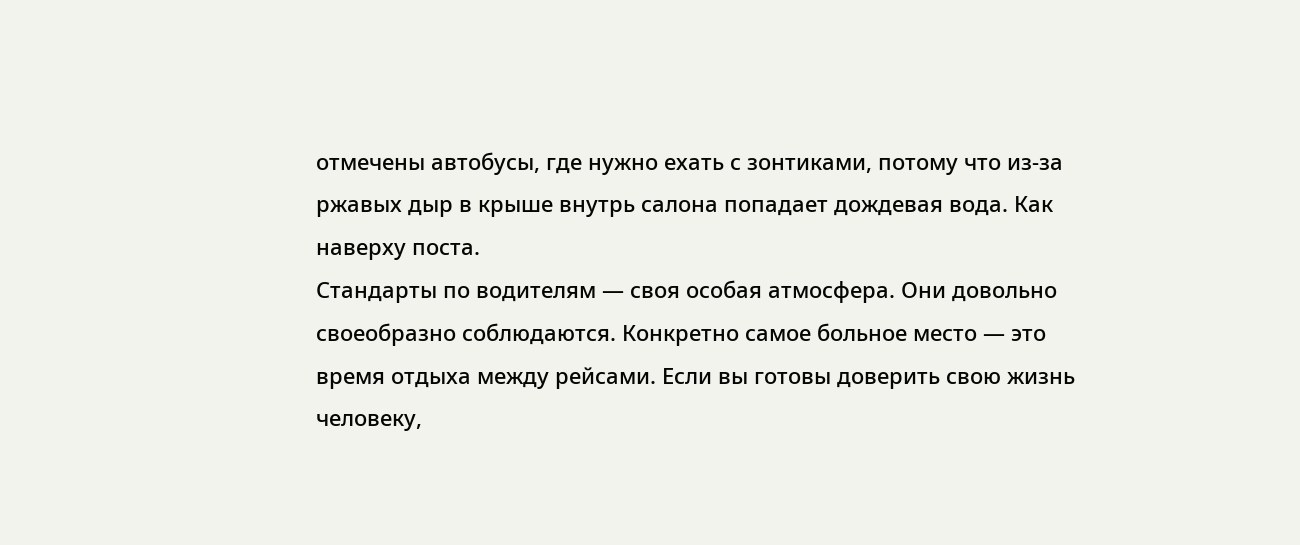отмечены автобусы, где нужно ехать с зонтиками, потому что из-за ржавых дыр в крыше внутрь салона попадает дождевая вода. Как наверху поста.
Стандарты по водителям — своя особая атмосфера. Они довольно своеобразно соблюдаются. Конкретно самое больное место — это время отдыха между рейсами. Если вы готовы доверить свою жизнь человеку,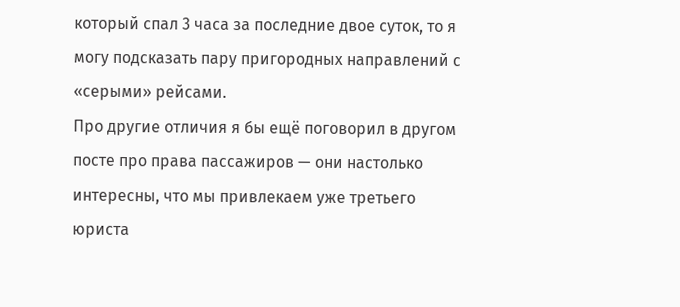который спал 3 часа за последние двое суток, то я могу подсказать пару пригородных направлений с «серыми» рейсами.
Про другие отличия я бы ещё поговорил в другом посте про права пассажиров — они настолько интересны, что мы привлекаем уже третьего юриста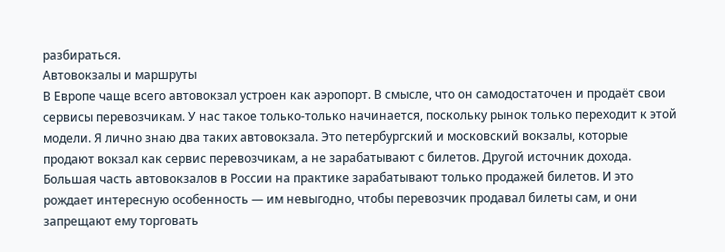разбираться.
Автовокзалы и маршруты
В Европе чаще всего автовокзал устроен как аэропорт. В смысле, что он самодостаточен и продаёт свои сервисы перевозчикам. У нас такое только-только начинается, поскольку рынок только переходит к этой модели. Я лично знаю два таких автовокзала. Это петербургский и московский вокзалы, которые продают вокзал как сервис перевозчикам, а не зарабатывают с билетов. Другой источник дохода.
Большая часть автовокзалов в России на практике зарабатывают только продажей билетов. И это рождает интересную особенность — им невыгодно, чтобы перевозчик продавал билеты сам, и они запрещают ему торговать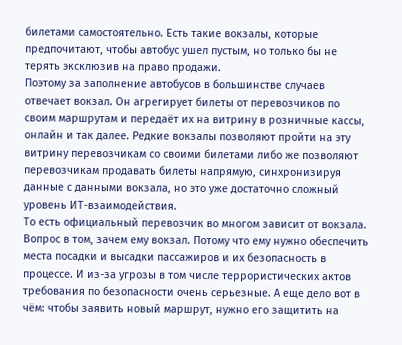билетами самостоятельно. Есть такие вокзалы, которые предпочитают, чтобы автобус ушел пустым, но только бы не терять эксклюзив на право продажи.
Поэтому за заполнение автобусов в большинстве случаев отвечает вокзал. Он агрегирует билеты от перевозчиков по своим маршрутам и передаёт их на витрину в розничные кассы, онлайн и так далее. Редкие вокзалы позволяют пройти на эту витрину перевозчикам со своими билетами либо же позволяют перевозчикам продавать билеты напрямую, синхронизируя данные с данными вокзала, но это уже достаточно сложный уровень ИТ-взаимодействия.
То есть официальный перевозчик во многом зависит от вокзала. Вопрос в том, зачем ему вокзал. Потому что ему нужно обеспечить места посадки и высадки пассажиров и их безопасность в процессе. И из-за угрозы в том числе террористических актов требования по безопасности очень серьезные. А еще дело вот в чём: чтобы заявить новый маршрут, нужно его защитить на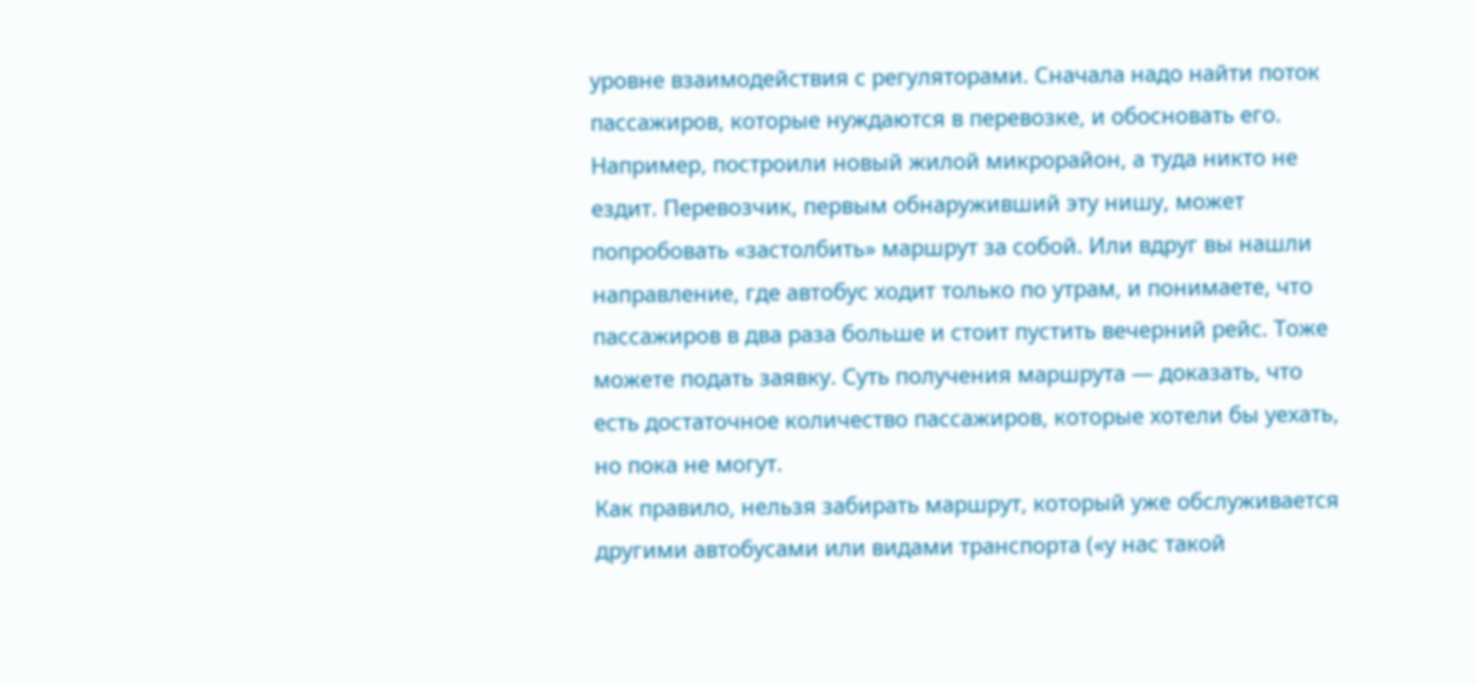уровне взаимодействия с регуляторами. Сначала надо найти поток пассажиров, которые нуждаются в перевозке, и обосновать его. Например, построили новый жилой микрорайон, а туда никто не ездит. Перевозчик, первым обнаруживший эту нишу, может попробовать «застолбить» маршрут за собой. Или вдруг вы нашли направление, где автобус ходит только по утрам, и понимаете, что пассажиров в два раза больше и стоит пустить вечерний рейс. Тоже можете подать заявку. Суть получения маршрута — доказать, что есть достаточное количество пассажиров, которые хотели бы уехать, но пока не могут.
Как правило, нельзя забирать маршрут, который уже обслуживается другими автобусами или видами транспорта («у нас такой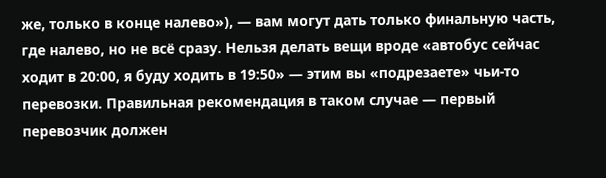же, только в конце налево»), — вам могут дать только финальную часть, где налево, но не всё сразу. Нельзя делать вещи вроде «автобус сейчас ходит в 20:00, я буду ходить в 19:50» — этим вы «подрезаете» чьи-то перевозки. Правильная рекомендация в таком случае — первый перевозчик должен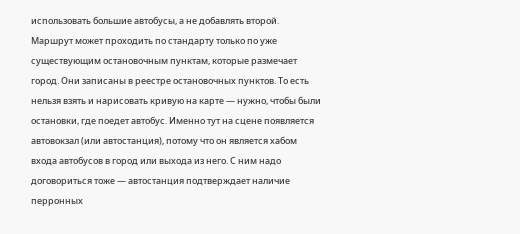использовать большие автобусы, а не добавлять второй.
Маршрут может проходить по стандарту только по уже существующим остановочным пунктам, которые размечает город. Они записаны в реестре остановочных пунктов. То есть нельзя взять и нарисовать кривую на карте — нужно, чтобы были остановки, где поедет автобус. Именно тут на сцене появляется автовокзал (или автостанция), потому что он является хабом входа автобусов в город или выхода из него. С ним надо договориться тоже — автостанция подтверждает наличие перронных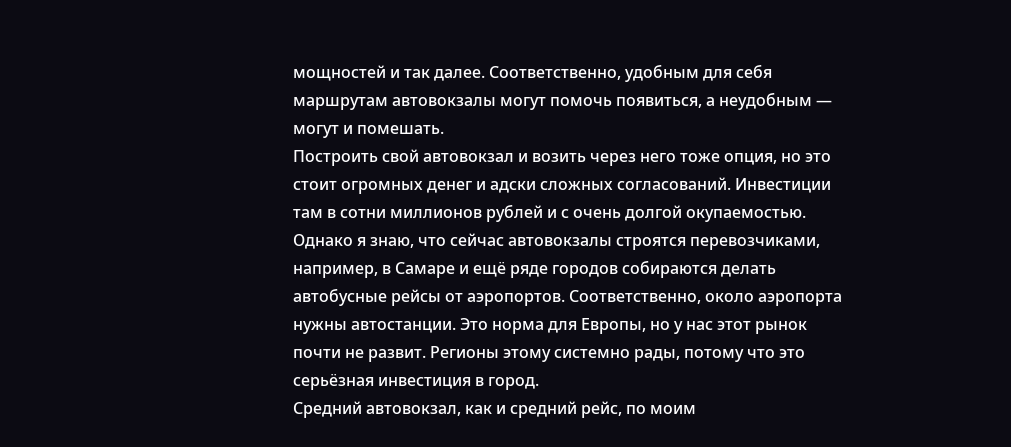мощностей и так далее. Соответственно, удобным для себя маршрутам автовокзалы могут помочь появиться, а неудобным — могут и помешать.
Построить свой автовокзал и возить через него тоже опция, но это стоит огромных денег и адски сложных согласований. Инвестиции там в сотни миллионов рублей и с очень долгой окупаемостью. Однако я знаю, что сейчас автовокзалы строятся перевозчиками, например, в Самаре и ещё ряде городов собираются делать автобусные рейсы от аэропортов. Соответственно, около аэропорта нужны автостанции. Это норма для Европы, но у нас этот рынок почти не развит. Регионы этому системно рады, потому что это серьёзная инвестиция в город.
Средний автовокзал, как и средний рейс, по моим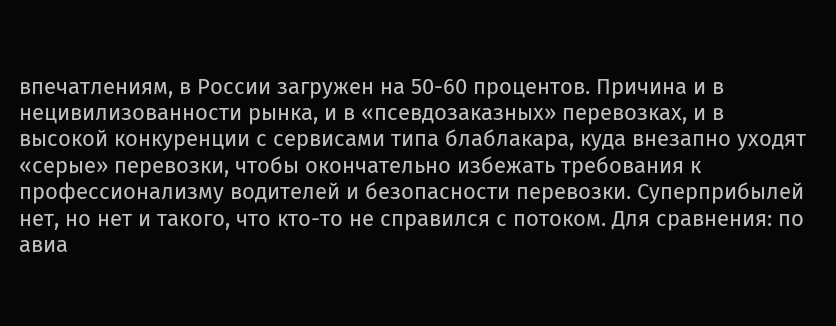впечатлениям, в России загружен на 50-60 процентов. Причина и в нецивилизованности рынка, и в «псевдозаказных» перевозках, и в высокой конкуренции с сервисами типа блаблакара, куда внезапно уходят «серые» перевозки, чтобы окончательно избежать требования к профессионализму водителей и безопасности перевозки. Суперприбылей нет, но нет и такого, что кто-то не справился с потоком. Для сравнения: по авиа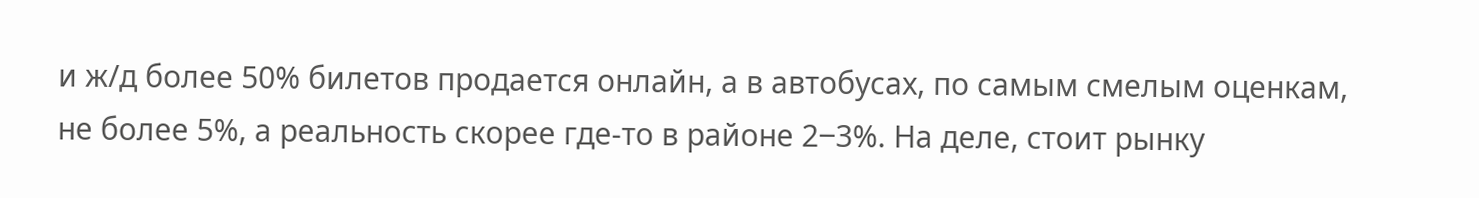и ж/д более 50% билетов продается онлайн, а в автобусах, по самым смелым оценкам, не более 5%, а реальность скорее где-то в районе 2‒3%. На деле, стоит рынку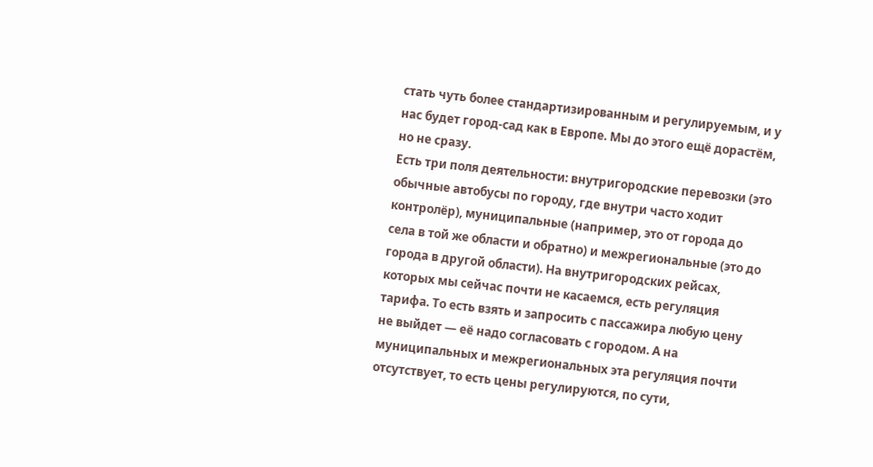стать чуть более стандартизированным и регулируемым, и у нас будет город-сад как в Европе. Мы до этого ещё дорастём, но не сразу.
Есть три поля деятельности: внутригородские перевозки (это обычные автобусы по городу, где внутри часто ходит контролёр), муниципальные (например, это от города до села в той же области и обратно) и межрегиональные (это до города в другой области). На внутригородских рейсах, которых мы сейчас почти не касаемся, есть регуляция тарифа. То есть взять и запросить с пассажира любую цену не выйдет — её надо согласовать с городом. А на муниципальных и межрегиональных эта регуляция почти отсутствует, то есть цены регулируются, по сути,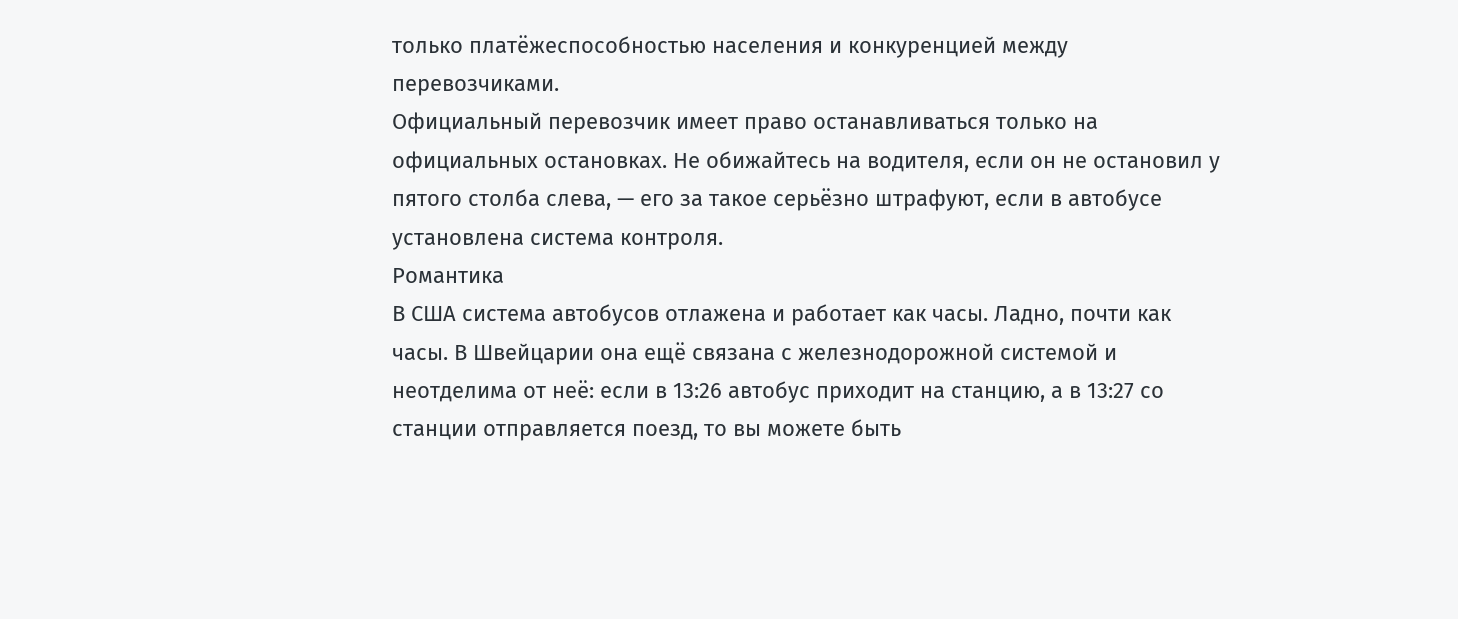только платёжеспособностью населения и конкуренцией между перевозчиками.
Официальный перевозчик имеет право останавливаться только на официальных остановках. Не обижайтесь на водителя, если он не остановил у пятого столба слева, — его за такое серьёзно штрафуют, если в автобусе установлена система контроля.
Романтика
В США система автобусов отлажена и работает как часы. Ладно, почти как часы. В Швейцарии она ещё связана с железнодорожной системой и неотделима от неё: если в 13:26 автобус приходит на станцию, а в 13:27 со станции отправляется поезд, то вы можете быть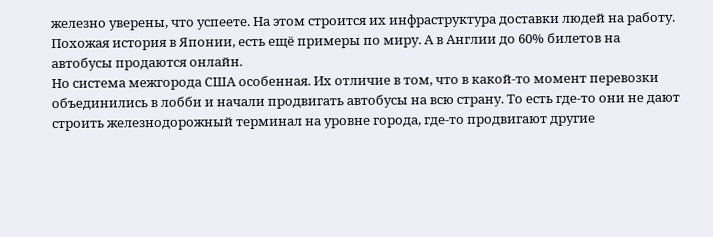железно уверены, что успеете. На этом строится их инфраструктура доставки людей на работу. Похожая история в Японии, есть ещё примеры по миру. А в Англии до 60% билетов на автобусы продаются онлайн.
Но система межгорода США особенная. Их отличие в том, что в какой-то момент перевозки объединились в лобби и начали продвигать автобусы на всю страну. То есть где-то они не дают строить железнодорожный терминал на уровне города, где-то продвигают другие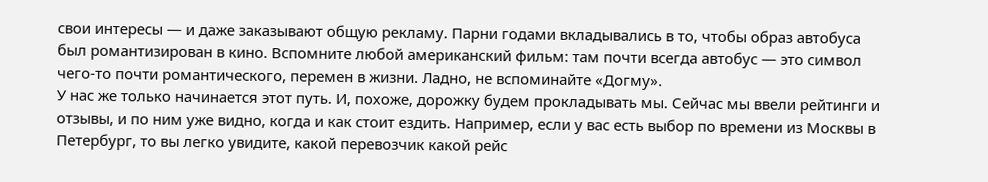свои интересы — и даже заказывают общую рекламу. Парни годами вкладывались в то, чтобы образ автобуса был романтизирован в кино. Вспомните любой американский фильм: там почти всегда автобус — это символ чего-то почти романтического, перемен в жизни. Ладно, не вспоминайте «Догму».
У нас же только начинается этот путь. И, похоже, дорожку будем прокладывать мы. Сейчас мы ввели рейтинги и отзывы, и по ним уже видно, когда и как стоит ездить. Например, если у вас есть выбор по времени из Москвы в Петербург, то вы легко увидите, какой перевозчик какой рейс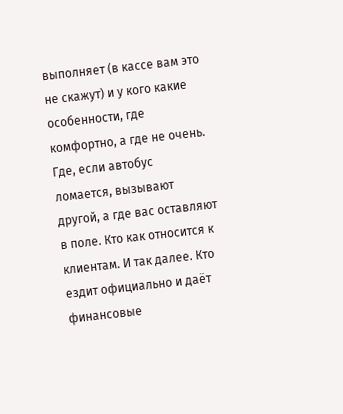выполняет (в кассе вам это не скажут) и у кого какие особенности, где комфортно, а где не очень. Где, если автобус ломается, вызывают другой, а где вас оставляют в поле. Кто как относится к клиентам. И так далее. Кто ездит официально и даёт финансовые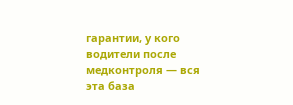гарантии, у кого водители после медконтроля — вся эта база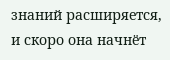знаний расширяется, и скоро она начнёт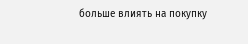больше влиять на покупку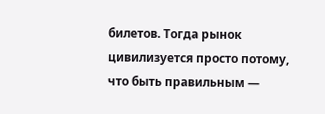билетов. Тогда рынок цивилизуется просто потому, что быть правильным —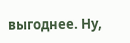выгоднее. Ну,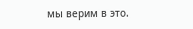мы верим в это.